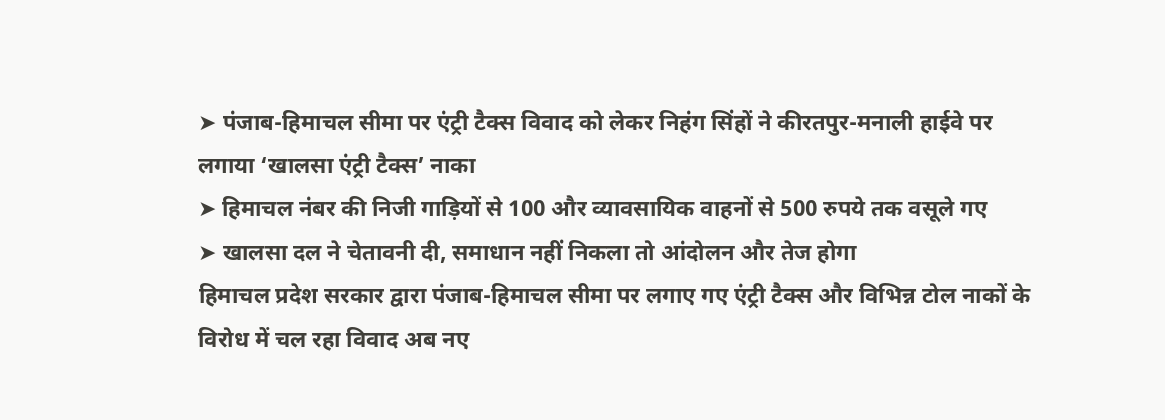➤ पंजाब-हिमाचल सीमा पर एंट्री टैक्स विवाद को लेकर निहंग सिंहों ने कीरतपुर-मनाली हाईवे पर लगाया ‘खालसा एंट्री टैक्स’ नाका
➤ हिमाचल नंबर की निजी गाड़ियों से 100 और व्यावसायिक वाहनों से 500 रुपये तक वसूले गए
➤ खालसा दल ने चेतावनी दी, समाधान नहीं निकला तो आंदोलन और तेज होगा
हिमाचल प्रदेश सरकार द्वारा पंजाब-हिमाचल सीमा पर लगाए गए एंट्री टैक्स और विभिन्न टोल नाकों के विरोध में चल रहा विवाद अब नए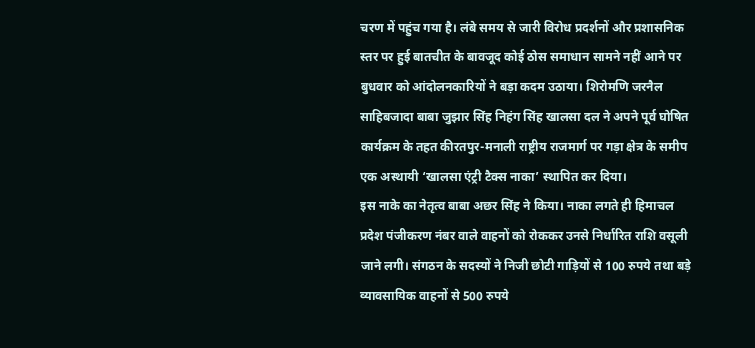चरण में पहुंच गया है। लंबे समय से जारी विरोध प्रदर्शनों और प्रशासनिक स्तर पर हुई बातचीत के बावजूद कोई ठोस समाधान सामने नहीं आने पर बुधवार को आंदोलनकारियों ने बड़ा कदम उठाया। शिरोमणि जरनैल साहिबजादा बाबा जुझार सिंह निहंग सिंह खालसा दल ने अपने पूर्व घोषित कार्यक्रम के तहत कीरतपुर-मनाली राष्ट्रीय राजमार्ग पर गड़ा क्षेत्र के समीप एक अस्थायी ‘खालसा एंट्री टैक्स नाका’ स्थापित कर दिया।
इस नाके का नेतृत्व बाबा अछर सिंह ने किया। नाका लगते ही हिमाचल प्रदेश पंजीकरण नंबर वाले वाहनों को रोककर उनसे निर्धारित राशि वसूली जाने लगी। संगठन के सदस्यों ने निजी छोटी गाड़ियों से 100 रुपये तथा बड़े व्यावसायिक वाहनों से 500 रुपये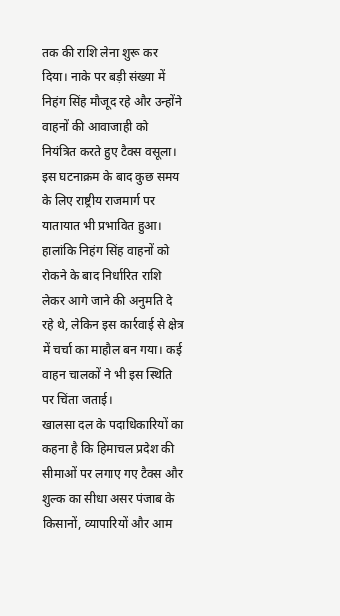तक की राशि लेना शुरू कर दिया। नाके पर बड़ी संख्या में निहंग सिंह मौजूद रहे और उन्होंने वाहनों की आवाजाही को नियंत्रित करते हुए टैक्स वसूला।
इस घटनाक्रम के बाद कुछ समय के लिए राष्ट्रीय राजमार्ग पर यातायात भी प्रभावित हुआ। हालांकि निहंग सिंह वाहनों को रोकने के बाद निर्धारित राशि लेकर आगे जाने की अनुमति दे रहे थे, लेकिन इस कार्रवाई से क्षेत्र में चर्चा का माहौल बन गया। कई वाहन चालकों ने भी इस स्थिति पर चिंता जताई।
खालसा दल के पदाधिकारियों का कहना है कि हिमाचल प्रदेश की सीमाओं पर लगाए गए टैक्स और शुल्क का सीधा असर पंजाब के किसानों, व्यापारियों और आम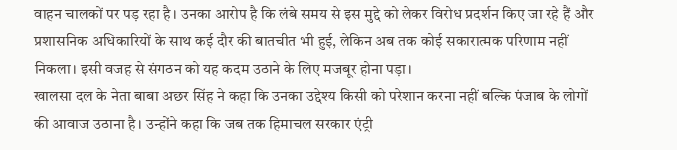वाहन चालकों पर पड़ रहा है। उनका आरोप है कि लंबे समय से इस मुद्दे को लेकर विरोध प्रदर्शन किए जा रहे हैं और प्रशासनिक अधिकारियों के साथ कई दौर की बातचीत भी हुई, लेकिन अब तक कोई सकारात्मक परिणाम नहीं निकला। इसी वजह से संगठन को यह कदम उठाने के लिए मजबूर होना पड़ा।
खालसा दल के नेता बाबा अछर सिंह ने कहा कि उनका उद्देश्य किसी को परेशान करना नहीं बल्कि पंजाब के लोगों की आवाज उठाना है। उन्होंने कहा कि जब तक हिमाचल सरकार एंट्री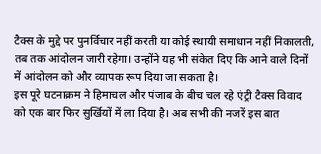टैक्स के मुद्दे पर पुनर्विचार नहीं करती या कोई स्थायी समाधान नहीं निकालती, तब तक आंदोलन जारी रहेगा। उन्होंने यह भी संकेत दिए कि आने वाले दिनों में आंदोलन को और व्यापक रूप दिया जा सकता है।
इस पूरे घटनाक्रम ने हिमाचल और पंजाब के बीच चल रहे एंट्री टैक्स विवाद को एक बार फिर सुर्खियों में ला दिया है। अब सभी की नजरें इस बात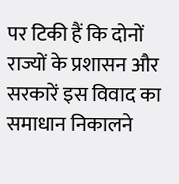पर टिकी हैं कि दोनों राज्यों के प्रशासन और सरकारें इस विवाद का समाधान निकालने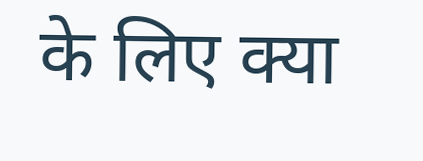के लिए क्या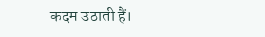कदम उठाती हैं।